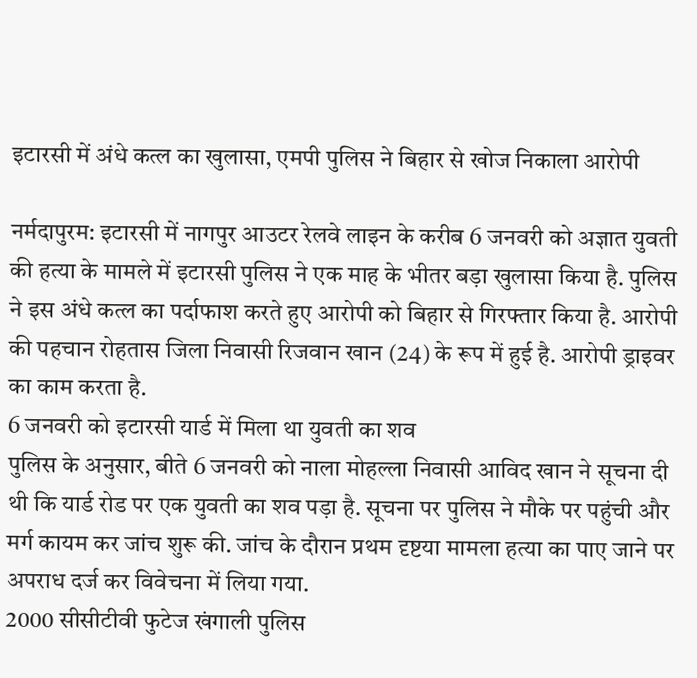इटारसी में अंधे कत्ल का खुलासा, एमपी पुलिस ने बिहार से खोज निकाला आरोपी

नर्मदापुरम: इटारसी में नागपुर आउटर रेलवे लाइन के करीब 6 जनवरी को अज्ञात युवती की हत्या के मामले में इटारसी पुलिस ने एक माह के भीतर बड़ा खुलासा किया है. पुलिस ने इस अंधे कत्ल का पर्दाफाश करते हुए आरोपी को बिहार से गिरफ्तार किया है. आरोपी की पहचान रोहतास जिला निवासी रिजवान खान (24) के रूप में हुई है. आरोपी ड्राइवर का काम करता है.
6 जनवरी को इटारसी यार्ड में मिला था युवती का शव
पुलिस के अनुसार, बीते 6 जनवरी को नाला मोहल्ला निवासी आविद खान ने सूचना दी थी कि यार्ड रोड पर एक युवती का शव पड़ा है. सूचना पर पुलिस ने मौके पर पहुंची और मर्ग कायम कर जांच शुरू की. जांच के दौरान प्रथम दृष्टया मामला हत्या का पाए जाने पर अपराध दर्ज कर विवेचना में लिया गया.
2000 सीसीटीवी फुटेज खंगाली पुलिस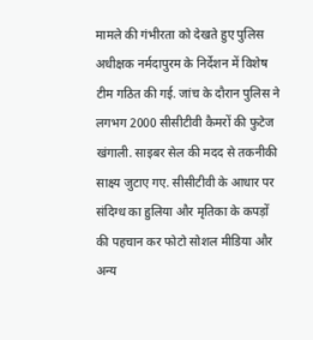मामले की गंभीरता को देखते हुए पुलिस अधीक्षक नर्मदापुरम के निर्देशन में विशेष टीम गठित की गई. जांच के दौरान पुलिस ने लगभग 2000 सीसीटीवी कैमरों की फुटेज खंगाली. साइबर सेल की मदद से तकनीकी साक्ष्य जुटाए गए. सीसीटीवी के आधार पर संदिग्ध का हुलिया और मृतिका के कपड़ों की पहचान कर फोटो सोशल मीडिया और अन्य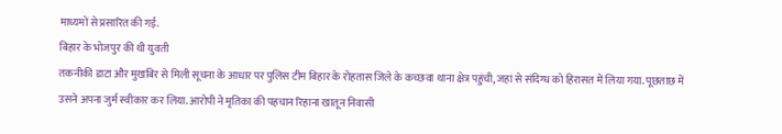माध्यमों से प्रसारित की गई.
बिहार के भोजपुर की थी युवती
तकनीकी डाटा और मुखबिर से मिली सूचना के आधार पर पुलिस टीम बिहार के रोहतास जिले के कच्छवा थाना क्षेत्र पहुंची, जहां से संदिग्ध को हिरासत में लिया गया. पूछताछ में उसने अपना जुर्म स्वीकार कर लिया. आरोपी ने मृतिका की पहचान रिहाना खातून निवासी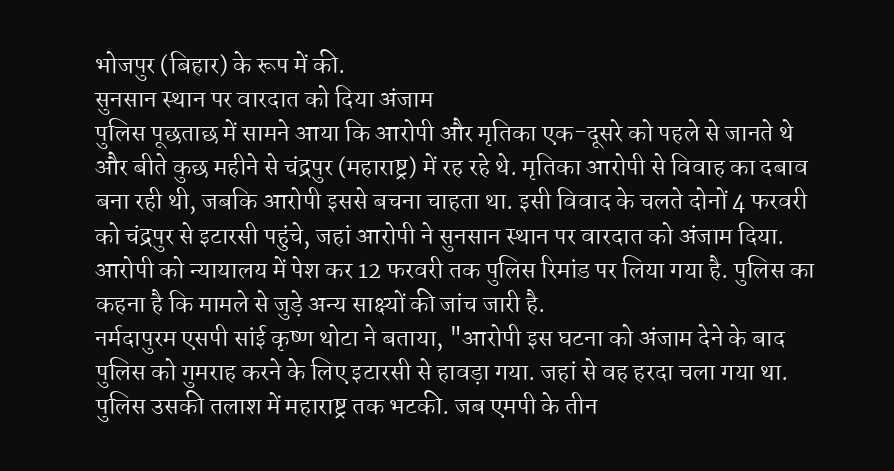भोजपुर (बिहार) के रूप में की.
सुनसान स्थान पर वारदात को दिया अंजाम
पुलिस पूछताछ में सामने आया कि आरोपी और मृतिका एक-दूसरे को पहले से जानते थे और बीते कुछ महीने से चंद्रपुर (महाराष्ट्र) में रह रहे थे. मृतिका आरोपी से विवाह का दबाव बना रही थी, जबकि आरोपी इससे बचना चाहता था. इसी विवाद के चलते दोनों 4 फरवरी को चंद्रपुर से इटारसी पहुंचे, जहां आरोपी ने सुनसान स्थान पर वारदात को अंजाम दिया. आरोपी को न्यायालय में पेश कर 12 फरवरी तक पुलिस रिमांड पर लिया गया है. पुलिस का कहना है कि मामले से जुड़े अन्य साक्ष्यों की जांच जारी है.
नर्मदापुरम एसपी सांई कृष्ण थोटा ने बताया, "आरोपी इस घटना को अंजाम देने के बाद पुलिस को गुमराह करने के लिए इटारसी से हावड़ा गया. जहां से वह हरदा चला गया था. पुलिस उसकी तलाश में महाराष्ट्र तक भटकी. जब एमपी के तीन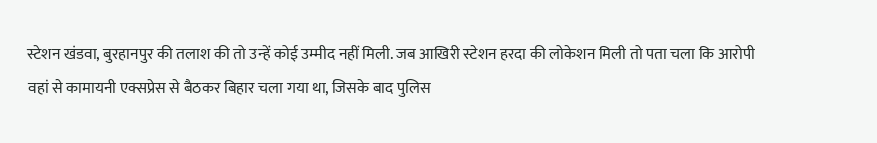स्टेशन खंडवा, बुरहानपुर की तलाश की तो उन्हें कोई उम्मीद नहीं मिली. जब आखिरी स्टेशन हरदा की लोकेशन मिली तो पता चला कि आरोपी वहां से कामायनी एक्सप्रेस से बैठकर बिहार चला गया था, जिसके बाद पुलिस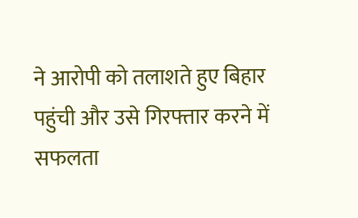ने आरोपी को तलाशते हुए बिहार पहुंची और उसे गिरफ्तार करने में सफलता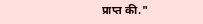प्राप्त की."